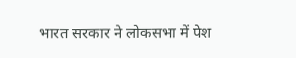भारत सरकार ने लोकसभा में पेश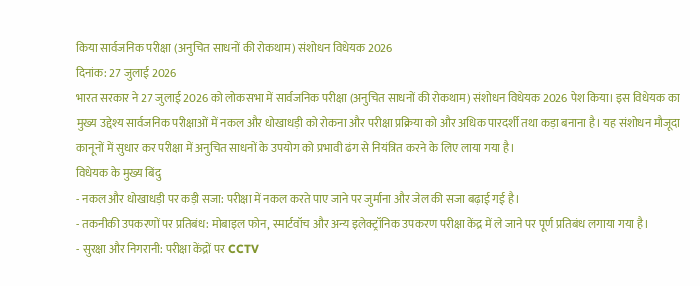किया सार्वजनिक परीक्षा (अनुचित साधनों की रोकथाम) संशोधन विधेयक 2026
दिनांक: 27 जुलाई 2026
भारत सरकार ने 27 जुलाई 2026 को लोकसभा में सार्वजनिक परीक्षा (अनुचित साधनों की रोकथाम) संशोधन विधेयक 2026 पेश किया। इस विधेयक का मुख्य उद्देश्य सार्वजनिक परीक्षाओं में नकल और धोखाधड़ी को रोकना और परीक्षा प्रक्रिया को और अधिक पारदर्शी तथा कड़ा बनाना है। यह संशोधन मौजूदा कानूनों में सुधार कर परीक्षा में अनुचित साधनों के उपयोग को प्रभावी ढंग से नियंत्रित करने के लिए लाया गया है।
विधेयक के मुख्य बिंदु
- नकल और धोखाधड़ी पर कड़ी सजा: परीक्षा में नकल करते पाए जाने पर जुर्माना और जेल की सजा बढ़ाई गई है।
- तकनीकी उपकरणों पर प्रतिबंध: मोबाइल फोन, स्मार्टवॉच और अन्य इलेक्ट्रॉनिक उपकरण परीक्षा केंद्र में ले जाने पर पूर्ण प्रतिबंध लगाया गया है।
- सुरक्षा और निगरानी: परीक्षा केंद्रों पर CCTV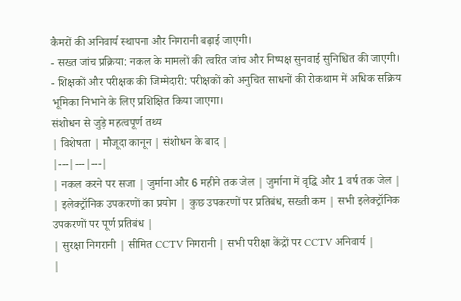कैमरों की अनिवार्य स्थापना और निगरानी बढ़ाई जाएगी।
- सख्त जांच प्रक्रिया: नकल के मामलों की त्वरित जांच और निष्पक्ष सुनवाई सुनिश्चित की जाएगी।
- शिक्षकों और परीक्षक की जिम्मेदारी: परीक्षकों को अनुचित साधनों की रोकथाम में अधिक सक्रिय भूमिका निभाने के लिए प्रशिक्षित किया जाएगा।
संशोधन से जुड़े महत्वपूर्ण तथ्य
| विशेषता | मौजूदा कानून | संशोधन के बाद |
|---|---|---|
| नकल करने पर सजा | जुर्माना और 6 महीने तक जेल | जुर्माना में वृद्धि और 1 वर्ष तक जेल |
| इलेक्ट्रॉनिक उपकरणों का प्रयोग | कुछ उपकरणों पर प्रतिबंध, सख्ती कम | सभी इलेक्ट्रॉनिक उपकरणों पर पूर्ण प्रतिबंध |
| सुरक्षा निगरानी | सीमित CCTV निगरानी | सभी परीक्षा केंद्रों पर CCTV अनिवार्य |
|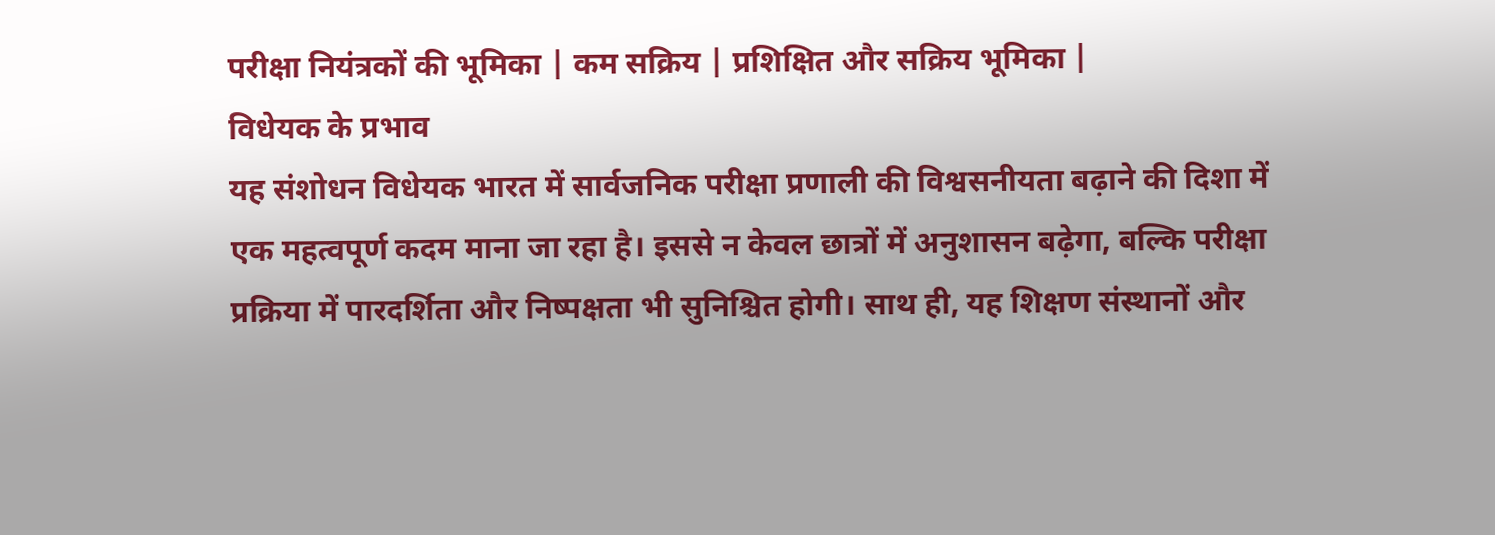परीक्षा नियंत्रकों की भूमिका | कम सक्रिय | प्रशिक्षित और सक्रिय भूमिका |
विधेयक के प्रभाव
यह संशोधन विधेयक भारत में सार्वजनिक परीक्षा प्रणाली की विश्वसनीयता बढ़ाने की दिशा में एक महत्वपूर्ण कदम माना जा रहा है। इससे न केवल छात्रों में अनुशासन बढ़ेगा, बल्कि परीक्षा प्रक्रिया में पारदर्शिता और निष्पक्षता भी सुनिश्चित होगी। साथ ही, यह शिक्षण संस्थानों और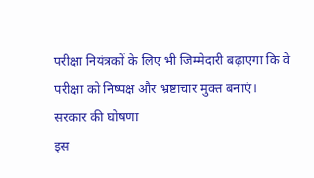परीक्षा नियंत्रकों के लिए भी जिम्मेदारी बढ़ाएगा कि वे परीक्षा को निष्पक्ष और भ्रष्टाचार मुक्त बनाएं।
सरकार की घोषणा
इस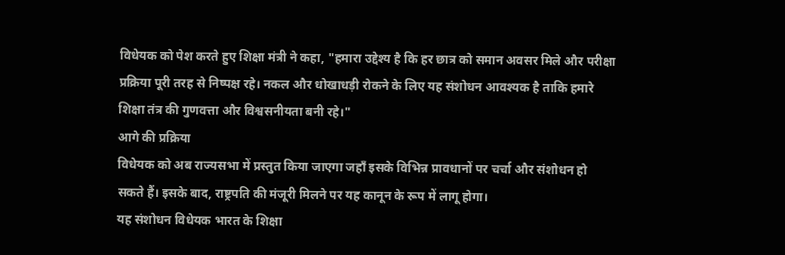विधेयक को पेश करते हुए शिक्षा मंत्री ने कहा, "हमारा उद्देश्य है कि हर छात्र को समान अवसर मिले और परीक्षा प्रक्रिया पूरी तरह से निष्पक्ष रहे। नकल और धोखाधड़ी रोकने के लिए यह संशोधन आवश्यक है ताकि हमारे शिक्षा तंत्र की गुणवत्ता और विश्वसनीयता बनी रहे।"
आगे की प्रक्रिया
विधेयक को अब राज्यसभा में प्रस्तुत किया जाएगा जहाँ इसके विभिन्न प्रावधानों पर चर्चा और संशोधन हो सकते हैं। इसके बाद, राष्ट्रपति की मंजूरी मिलने पर यह कानून के रूप में लागू होगा।
यह संशोधन विधेयक भारत के शिक्षा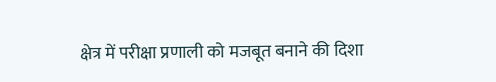क्षेत्र में परीक्षा प्रणाली को मजबूत बनाने की दिशा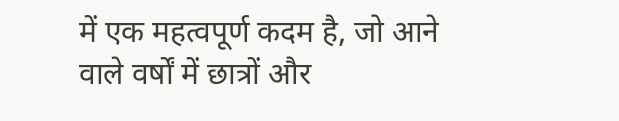में एक महत्वपूर्ण कदम है, जो आने वाले वर्षों में छात्रों और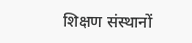शिक्षण संस्थानों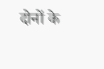दोनों के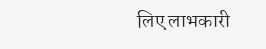लिए लाभकारी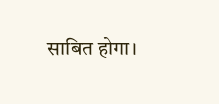साबित होगा।